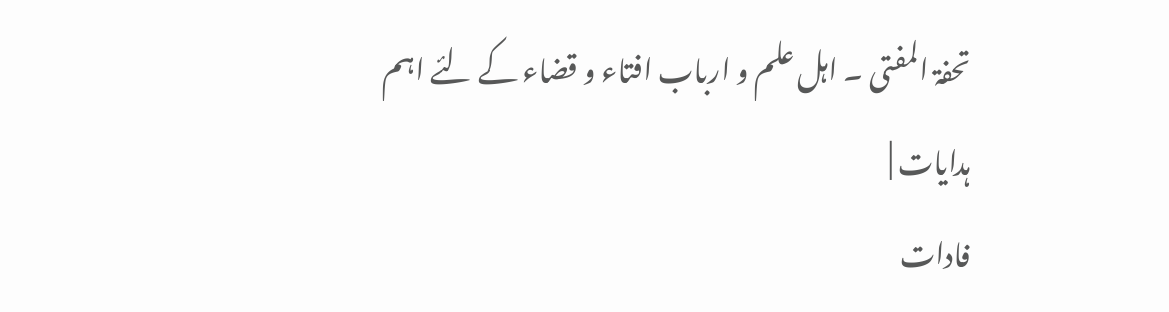تحفۃ المفتی ۔ اہل علم و ارباب افتاء و قضاء کے لئے اہم ہدایات |
فادات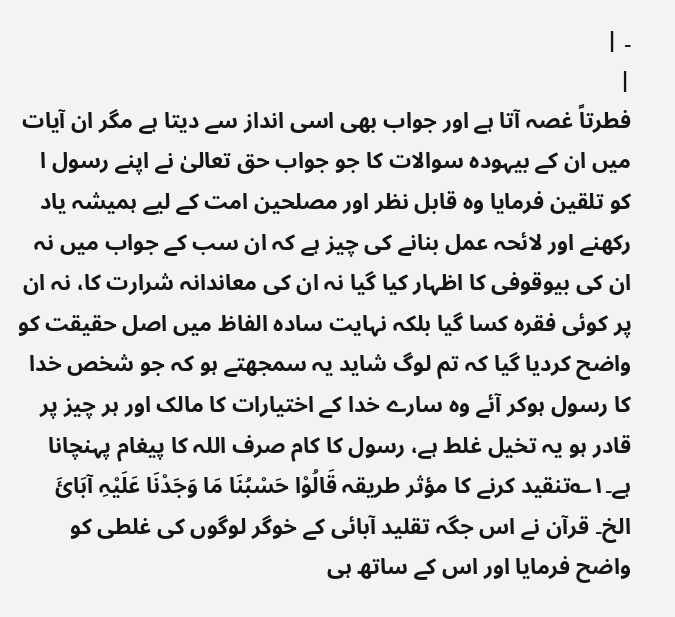۔ |
|
فطرتاً غصہ آتا ہے اور جواب بھی اسی انداز سے دیتا ہے مگر ان آیات میں ان کے بیہودہ سوالات کا جو جواب حق تعالیٰ نے اپنے رسول ا کو تلقین فرمایا وہ قابل نظر اور مصلحین امت کے لیے ہمیشہ یاد رکھنے اور لائحہ عمل بنانے کی چیز ہے کہ ان سب کے جواب میں نہ ان کی بیوقوفی کا اظہار کیا گیا نہ ان کی معاندانہ شرارت کا، نہ ان پر کوئی فقرہ کسا گیا بلکہ نہایت سادہ الفاظ میں اصل حقیقت کو واضح کردیا گیا کہ تم لوگ شاید یہ سمجھتے ہو کہ جو شخص خدا کا رسول ہوکر آئے وہ سارے خدا کے اختیارات کا مالک اور ہر چیز پر قادر ہو یہ تخیل غلط ہے، رسول کا کام صرف اللہ کا پیغام پہنچانا ہے۔۱؎تنقید کرنے کا مؤثر طریقہ قَالُوْا حَسْبُنَا مَا وَجَدْنَا عَلَیْہِ آبَائَ الخ۔ قرآن نے اس جگہ تقلید آبائی کے خوگر لوگوں کی غلطی کو واضح فرمایا اور اس کے ساتھ ہی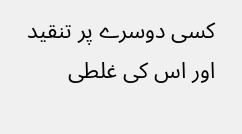کسی دوسرے پر تنقید اور اس کی غلطی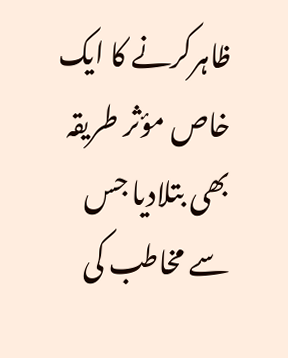ظاہرکرنے کا ایک خاص مؤثر طریقہ بھی بتلادیا جس سے مخاطب کی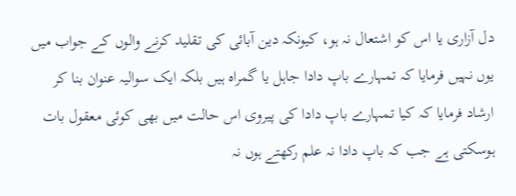دل آزاری یا اس کو اشتعال نہ ہو، کیونکہ دین آبائی کی تقلید کرنے والوں کے جواب میں یوں نہیں فرمایا کہ تمہارے باپ دادا جاہل یا گمراہ ہیں بلکہ ایک سوالیہ عنوان بنا کر ارشاد فرمایا کہ کیا تمہارے باپ دادا کی پیروی اس حالت میں بھی کوئی معقول بات ہوسکتی ہے جب کہ باپ دادا نہ علم رکھتے ہوں نہ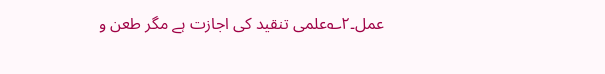عمل۔۲؎علمی تنقید کی اجازت ہے مگر طعن و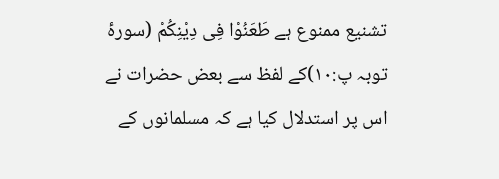تشنیع ممنوع ہے طَعَنُوْا فِی دِیْنِکُمْ (سورۂ توبہ پ:۱۰)کے لفظ سے بعض حضرات نے اس پر استدلال کیا ہے کہ مسلمانوں کے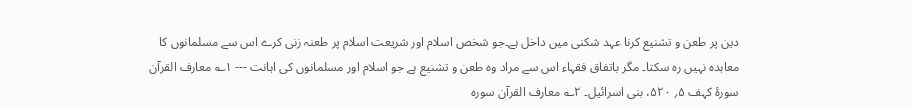دین پر طعن و تشنیع کرنا عہد شکنی میں داخل ہے۔جو شخص اسلام اور شریعت اسلام پر طعنہ زنی کرے اس سے مسلمانوں کا معاہدہ نہیں رہ سکتا۔ مگر باتفاق فقہاء اس سے مراد وہ طعن و تشنیع ہے جو اسلام اور مسلمانوں کی اہانت --- ۱؎ معارف القرآن سورۂ کہف ۵؍ ۵۲۰، بنی اسرائیل۔ ۲؎ معارف القرآن سورہ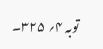توبہ ۴؍ ۳۲۵۔